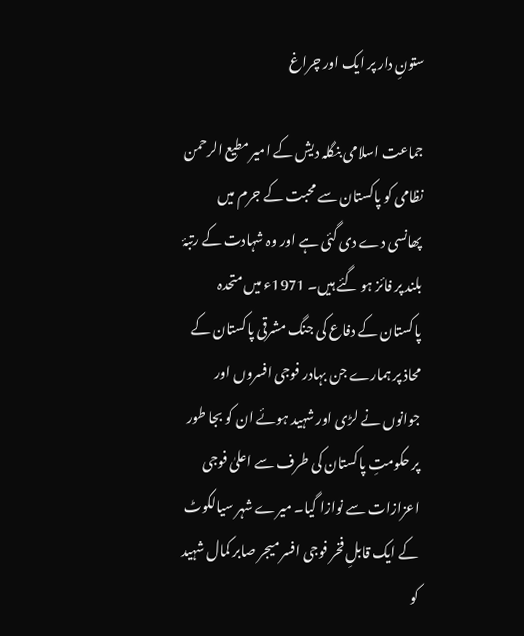ستونِ دار پر ایک اور چراغ

جماعت اسلامی بنگلہ دیش کے امیر مطیع الرحمن نظامی کو پاکستان سے محبت کے جرم میں پھانسی دے دی گئی ہے اور وہ شہادت کے رتبۂ بلند پر فائز ہو گئے ہیں۔ 1971ء میں متحدہ پاکستان کے دفاع کی جنگ مشرقی پاکستان کے محاذ پر ہمارے جن بہادر فوجی افسروں اور جوانوں نے لڑی اور شہید ہوئے ان کو بجا طور پر حکومتِ پاکستان کی طرف سے اعلیٰ فوجی اعزازات سے نوازا گیا۔ میرے شہر سیالکوٹ کے ایک قابلِ فخر فوجی افسر میجر صابر کمال شہید کو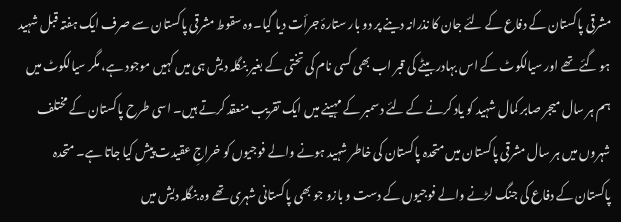مشرقی پاکستان کے دفاع کے لئے جان کا نذرانہ دینے پر دو بار ستارۂ جرأت دیا گیا۔وہ سقوط مشرقی پاکستان سے صرف ایک ہفتہ قبل شہید ہو گئے تھے اور سیالکوٹ کے اس بہادر بیٹے کی قبر اب بھی کسی نام کی تختی کے بغیر بنگلہ دیش ہی میں کہیں موجود ہے، مگر سیالکوٹ میں ہم ہر سال میجر صابر کمال شہید کو یاد کرنے کے لئے دسمبر کے مہینے میں ایک تقریب منعقد کرتے ہیں۔ اسی طرح پاکستان کے مختلف شہروں میں ہر سال مشرقی پاکستان میں متحدہ پاکستان کی خاطر شہید ہونے والے فوجیوں کو خراجِ عقیدت پیش کیا جاتا ہے۔ متحدہ پاکستان کے دفاع کی جنگ لڑنے والے فوجیوں کے دست و بازو جو بھی پاکستانی شہری تھے وہ بنگلہ دیش میں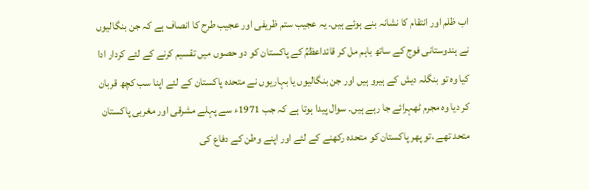اب ظلم اور انتقام کا نشانہ بنے ہوئے ہیں۔ یہ عجیب ستم ظریفی اور عجیب طرح کا انصاف ہے کہ جن بنگالیوں نے ہندوستانی فوج کے ساتھ باہم مل کر قائداعظمؒ کے پاکستان کو دو حصوں میں تقسیم کرنے کے لئے کردار ادا کیا وہ تو بنگلہ دیش کے ہیرو ہیں اور جن بنگالیوں یا بہاریوں نے متحدہ پاکستان کے لئے اپنا سب کچھ قربان کر دیا وہ مجرم ٹھہرائے جا رہے ہیں۔ سوال پیدا ہوتا ہے کہ جب 1971ء سے پہلے مشرقی اور مغربی پاکستان متحد تھے ،تو پھر پاکستان کو متحدہ رکھنے کے لئے اور اپنے وطن کے دفاع کی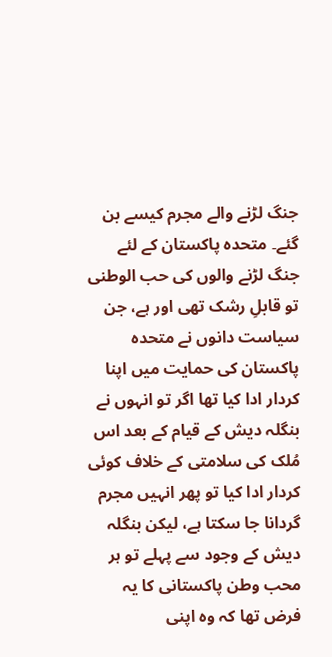جنگ لڑنے والے مجرم کیسے بن گئے۔ متحدہ پاکستان کے لئے جنگ لڑنے والوں کی حب الوطنی تو قابلِ رشک تھی اور ہے، جن سیاست دانوں نے متحدہ پاکستان کی حمایت میں اپنا کردار ادا کیا تھا اگر تو انہوں نے بنگلہ دیش کے قیام کے بعد اس مُلک کی سلامتی کے خلاف کوئی کردار ادا کیا تو پھر انہیں مجرم گردانا جا سکتا ہے، لیکن بنگلہ دیش کے وجود سے پہلے تو ہر محب وطن پاکستانی کا یہ فرض تھا کہ وہ اپنی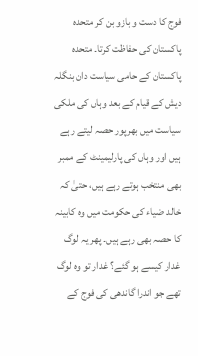فوج کا دست و بازو بن کر متحدہ پاکستان کی حفاظت کرتا۔ متحدہ پاکستان کے حامی سیاست دان بنگلہ دیش کے قیام کے بعد وہاں کی ملکی سیاست میں بھرپور حصہ لیتے رہے ہیں اور وہاں کی پارلیمینٹ کے ممبر بھی منتخب ہوتے رہے ہیں، حتیٰ کہ خالد ضیاء کی حکومت میں وہ کابینہ کا حصہ بھی رہے ہیں۔ پھر یہ لوگ غدار کیسے ہو گئے؟ غدار تو وہ لوگ تھے جو اندرا گاندھی کی فوج کے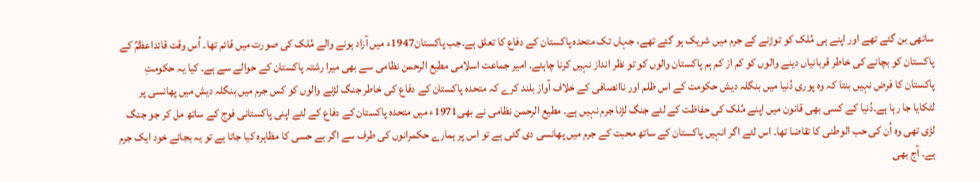ساتھی بن گئے تھے اور اپنے ہی مُلک کو توڑنے کے جرم میں شریک ہو گئے تھے، جہاں تک متحدہ پاکستان کے دفاع کا تعلق ہے۔جب پاکستان1947ء میں آزاد ہونے والے مُلک کی صورت میں قائم تھا۔ اُس وقت قائداعظمؒ کے پاکستان کو بچانے کی خاطر قربانیاں دینے والوں کو کم از کم ہم پاکستان والوں کو تو نظر انداز نہیں کرنا چاہئے۔ امیر جماعت اسلامی مطیع الرحمن نظامی سے بھی میرا رشتہ پاکستان کے حوالے سے ہے۔ کیا یہ حکومتِ پاکستان کا فرض نہیں بنتا کہ وہ پوری دُنیا میں بنگلہ دیش حکومت کے اس ظلم اور ناانصافی کے خلاف آواز بلند کرے کہ متحدہ پاکستان کے دفاع کی خاطر جنگ لڑنے والوں کو کس جرم میں بنگلہ دیش میں پھانسی پر لٹکایا جا رہا ہے۔دُنیا کے کسی بھی قانون میں اپنے مُلک کی حفاظت کے لئے جنگ لڑنا جرم نہیں ہے۔ مطیع الرحمن نظامی نے بھی1971ء میں متحدہ پاکستان کے دفاع کے لئے اپنی پاکستانی فوج کے ساتھ مل کر جو جنگ لڑی تھی وہ اُن کی حب الوطنی کا تقاضا تھا۔ اس لئے اگر انہیں پاکستان کے ساتھ محبت کے جرم میں پھانسی دی گئی ہے تو اس پر ہمارے حکمرانوں کی طرف سے اگر بے حسی کا مظاہرہ کیا جاتا ہے تو یہ بجائے خود ایک جرم ہے۔ آج بھی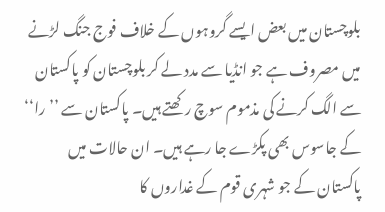بلوچستان میں بعض ایسے گروہوں کے خلاف فوج جنگ لڑنے میں مصروف ہے جو انڈیا سے مدد لے کر بلوچستان کو پاکستان سے الگ کرنے کی مذموم سوچ رکھتے ہیں۔ پاکستان سے ’’را‘‘ کے جاسوس بھی پکڑے جا رہے ہیں۔ ان حالات میں پاکستان کے جو شہری قوم کے غداروں کا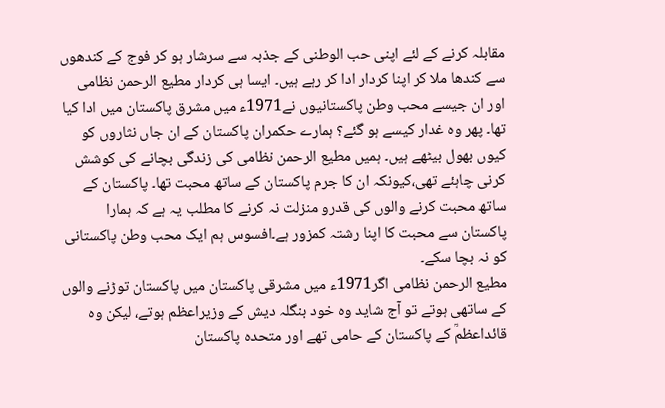مقابلہ کرنے کے لئے اپنی حب الوطنی کے جذبہ سے سرشار ہو کر فوج کے کندھوں سے کندھا ملا کر اپنا کردار ادا کر رہے ہیں۔ ایسا ہی کردار مطیع الرحمن نظامی اور ان جیسے محب وطن پاکستانیوں نے1971ء میں مشرق پاکستان میں ادا کیا تھا۔ پھر وہ غدار کیسے ہو گئے؟ ہمارے حکمران پاکستان کے ان جاں نثاروں کو کیوں بھول بیٹھے ہیں۔ ہمیں مطیع الرحمن نظامی کی زندگی بچانے کی کوشش کرنی چاہئے تھی،کیونکہ ان کا جرم پاکستان کے ساتھ محبت تھا۔ پاکستان کے ساتھ محبت کرنے والوں کی قدرو منزلت نہ کرنے کا مطلب یہ ہے کہ ہمارا پاکستان سے محبت کا اپنا رشتہ کمزور ہے۔افسوس ہم ایک محب وطن پاکستانی کو نہ بچا سکے۔
مطیع الرحمن نظامی اگر1971ء میں مشرقی پاکستان میں پاکستان توڑنے والوں کے ساتھی ہوتے تو آج شاید وہ خود بنگلہ دیش کے وزیراعظم ہوتے، لیکن وہ قائداعظمؒ کے پاکستان کے حامی تھے اور متحدہ پاکستان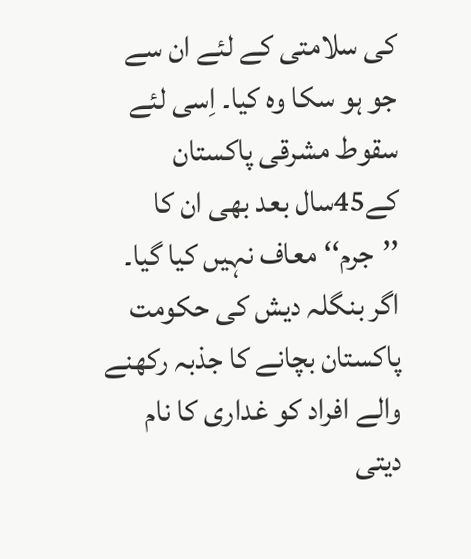کی سلامتی کے لئے ان سے جو ہو سکا وہ کیا۔ اِسی لئے سقوط مشرقی پاکستان کے45سال بعد بھی ان کا ’’جرم‘‘ معاف نہیں کیا گیا۔ اگر بنگلہ دیش کی حکومت پاکستان بچانے کا جذبہ رکھنے والے افراد کو غداری کا نام دیتی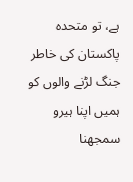ہے، تو متحدہ پاکستان کی خاطر جنگ لڑنے والوں کو ہمیں اپنا ہیرو سمجھنا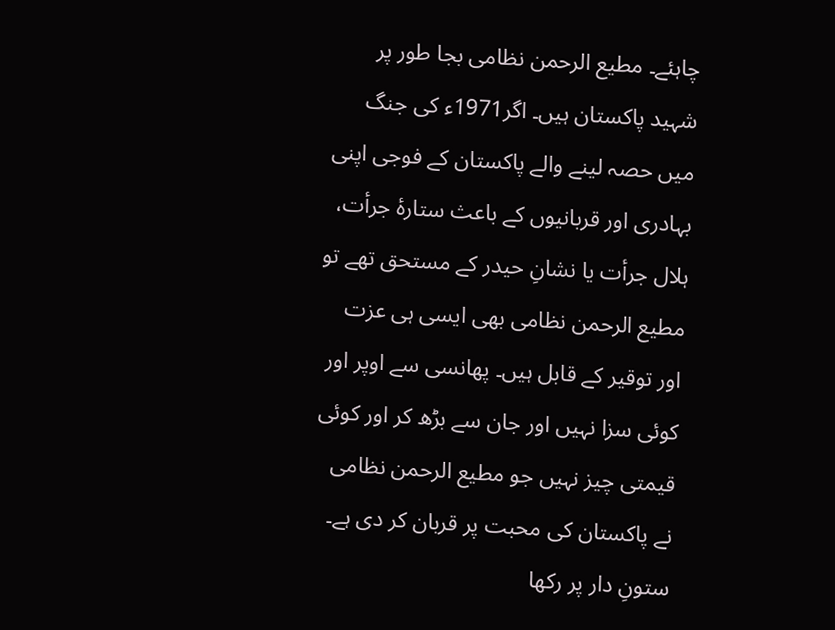چاہئے۔ مطیع الرحمن نظامی بجا طور پر شہید پاکستان ہیں۔ اگر1971ء کی جنگ میں حصہ لینے والے پاکستان کے فوجی اپنی بہادری اور قربانیوں کے باعث ستارۂ جرأت، ہلال جرأت یا نشانِ حیدر کے مستحق تھے تو مطیع الرحمن نظامی بھی ایسی ہی عزت اور توقیر کے قابل ہیں۔ پھانسی سے اوپر اور کوئی سزا نہیں اور جان سے بڑھ کر اور کوئی قیمتی چیز نہیں جو مطیع الرحمن نظامی نے پاکستان کی محبت پر قربان کر دی ہے۔ ستونِ دار پر رکھا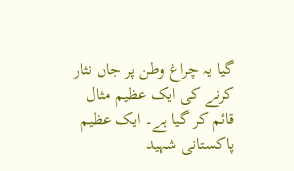گیا یہ چراغ وطن پر جاں نثار کرنے کی ایک عظیم مثال قائم کر گیا ہے۔ ایک عظیم پاکستانی شہید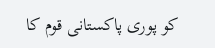کو پوری پاکستانی قوم کا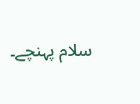سلام پہنچے۔